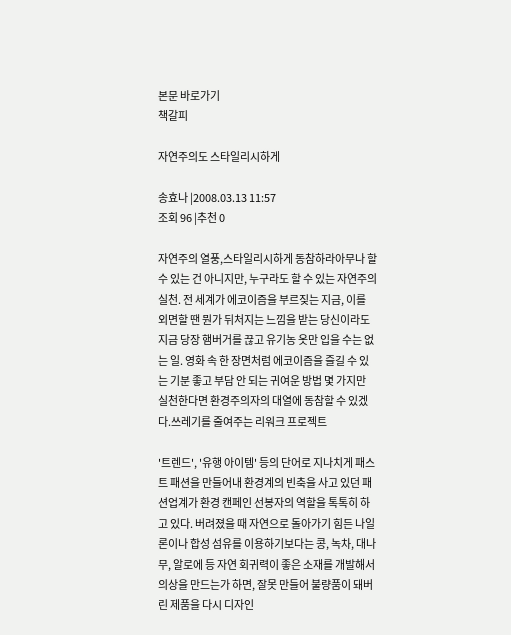본문 바로가기
책갈피

자연주의도 스타일리시하게

송효나 |2008.03.13 11:57
조회 96 |추천 0

자연주의 열풍,스타일리시하게 동참하라아무나 할 수 있는 건 아니지만, 누구라도 할 수 있는 자연주의 실천. 전 세계가 에코이즘을 부르짖는 지금, 이를 외면할 땐 뭔가 뒤처지는 느낌을 받는 당신이라도 지금 당장 햄버거를 끊고 유기농 옷만 입을 수는 없는 일. 영화 속 한 장면처럼 에코이즘을 즐길 수 있는 기분 좋고 부담 안 되는 귀여운 방법 몇 가지만 실천한다면 환경주의자의 대열에 동참할 수 있겠다.쓰레기를 줄여주는 리워크 프로젝트

'트렌드', '유행 아이템' 등의 단어로 지나치게 패스트 패션을 만들어내 환경계의 빈축을 사고 있던 패션업계가 환경 캔페인 선봉자의 역할을 톡톡히 하고 있다. 버려졌을 때 자연으로 돌아가기 힘든 나일론이나 합성 섬유를 이용하기보다는 콩, 녹차, 대나무, 알로에 등 자연 회귀력이 좋은 소재를 개발해서 의상을 만드는가 하면, 잘못 만들어 불량품이 돼버린 제품을 다시 디자인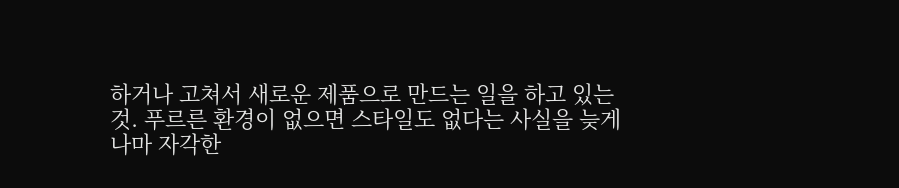하거나 고쳐서 새로운 제품으로 만드는 일을 하고 있는 것. 푸르른 환경이 없으면 스타일도 없다는 사실을 늦게나마 자각한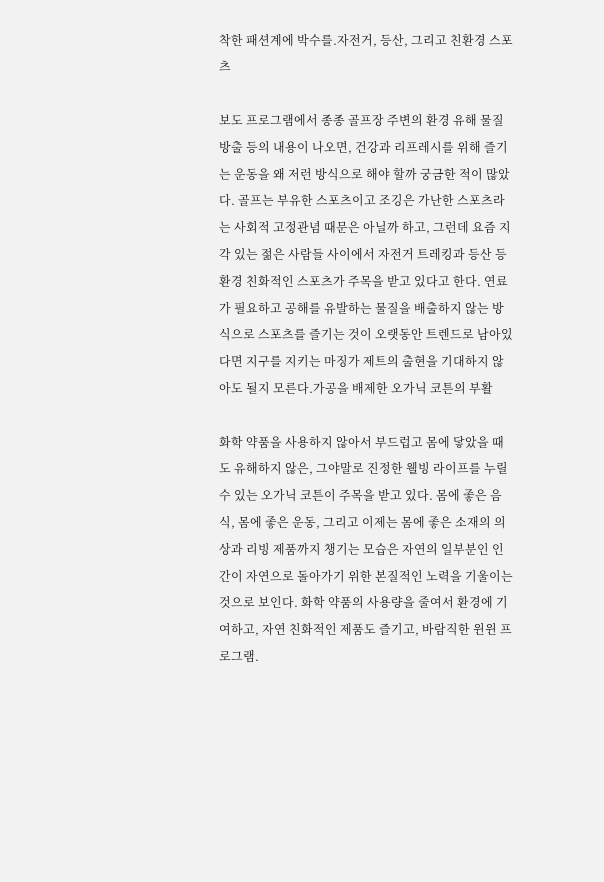착한 패션계에 박수를.자전거, 등산, 그리고 친환경 스포츠

보도 프로그램에서 종종 골프장 주변의 환경 유해 물질 방출 등의 내용이 나오면, 건강과 리프레시를 위해 즐기는 운동을 왜 저런 방식으로 해야 할까 궁금한 적이 많았다. 골프는 부유한 스포츠이고 조깅은 가난한 스포츠라는 사회적 고정관념 때문은 아닐까 하고, 그런데 요즘 지각 있는 젊은 사람들 사이에서 자전거 트레킹과 등산 등 환경 친화적인 스포츠가 주목을 받고 있다고 한다. 연료가 필요하고 공해를 유발하는 물질을 배출하지 않는 방식으로 스포츠를 즐기는 것이 오랫동안 트렌드로 남아있다면 지구를 지키는 마징가 제트의 출현을 기대하지 않아도 될지 모른다.가공을 배제한 오가닉 코튼의 부활

화학 약품을 사용하지 않아서 부드럽고 몸에 닿았을 때도 유해하지 않은, 그야말로 진정한 웰빙 라이프를 누릴 수 있는 오가닉 코튼이 주목을 받고 있다. 몸에 좋은 음식, 몸에 좋은 운동, 그리고 이제는 몸에 좋은 소재의 의상과 리빙 제품까지 챙기는 모습은 자연의 일부분인 인간이 자연으로 돌아가기 위한 본질적인 노력을 기울이는 것으로 보인다. 화학 약품의 사용량을 줄여서 환경에 기여하고, 자연 친화적인 제품도 즐기고, 바람직한 윈윈 프로그램.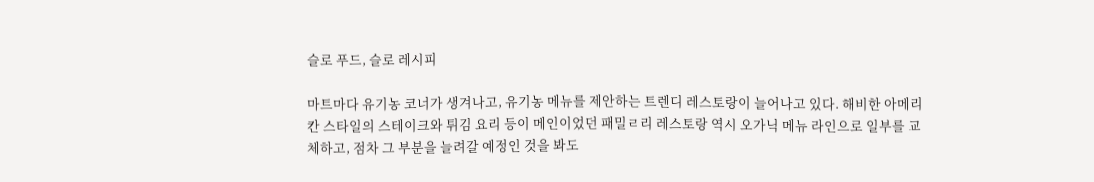슬로 푸드, 슬로 레시피

마트마다 유기농 코너가 생겨나고, 유기농 메뉴를 제안하는 트렌디 레스토랑이 늘어나고 있다. 해비한 아메리칸 스타일의 스테이크와 튀김 요리 등이 메인이었던 패밀ㄹ리 레스토랑 역시 오가닉 메뉴 라인으로 일부를 교체하고, 점차 그 부분을 늘려갈 예정인 것을 봐도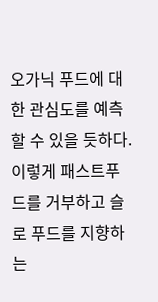오가닉 푸드에 대한 관심도를 예측할 수 있을 듯하다. 이렇게 패스트푸드를 거부하고 슬로 푸드를 지향하는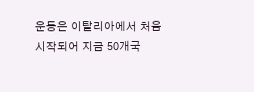운동은 이탈리아에서 처음 시작되어 지금 50개국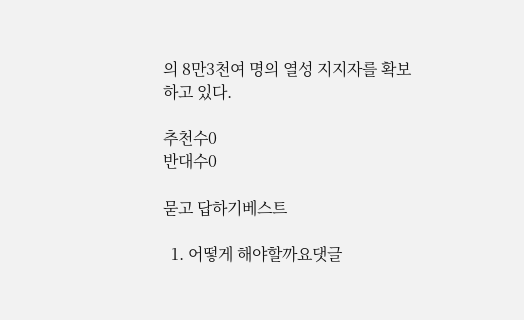의 8만3천여 명의 열성 지지자를 확보하고 있다.

추천수0
반대수0

묻고 답하기베스트

  1. 어떻게 해야할까요댓글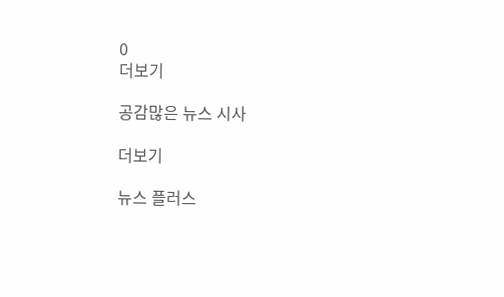0
더보기

공감많은 뉴스 시사

더보기

뉴스 플러스